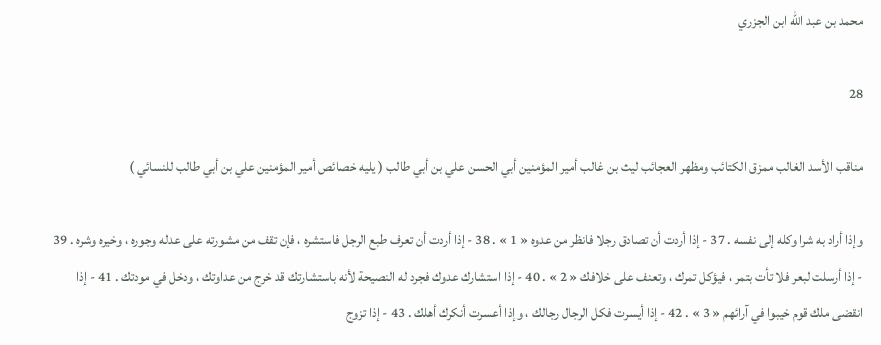محمد بن عبد الله ابن الجزري

28

مناقب الأسد الغالب ممزق الكتائب ومظهر العجائب ليث بن غالب أمير المؤمنين أبي الحسن علي بن أبي طالب ( يليه خصائص أمير المؤمنين علي بن أبي طالب للنسائي )

وإذا أراد به شرا وكله إلى نفسه . 37 - إذا أردت أن تصادق رجلا فانظر من عدوه « 1 » . 38 - إذا أردت أن تعرف طبع الرجل فاستشره ، فإن تقف من مشورته على عدله وجوره ، وخيره وشره . 39 - إذا أرسلت لبعر فلا تأت بتمر ، فيؤكل تمرك ، وتعنف على خلافك « 2 » . 40 - إذا استشارك عدوك فجرد له النصيحة لأنه باستشارتك قد خرج من عداوتك ، ودخل في مودتك . 41 - إذا انقضى ملك قوم خيبوا في آرائهم « 3 » . 42 - إذا أيسرت فكل الرجال رجالك ، وإذا أعسرت أنكرك أهلك . 43 - إذا تزوج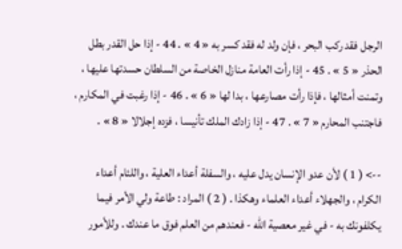الرجل فقد ركب البحر ، فإن ولد له فقد كسر به « 4 » . 44 - إذا حل القدر بطل الحذر « 5 » . 45 - إذا رأت العامة منازل الخاصة من السلطان حسدتها عليها ، وتمنت أمثالها ، فإذا رأت مصارعها ، بدا لها « 6 » . 46 - إذا رغبت في المكارم ، فاجتنب المحارم « 7 » . 47 - إذا زادك الملك تأنيسا ، فزده إجلالا « 8 » .

--> ( 1 ) لأن عدو الإنسان يدل عليه ، والسفلة أعداء العلية ، واللئام أعداء الكرام ، والجهلاء أعداء العلماء وهكذا . ( 2 ) المراد : طاعة ولي الأمر فيما يكلفونك به - في غير معصية اللّه - فعندهم من العلم فوق ما عندك . وللأمور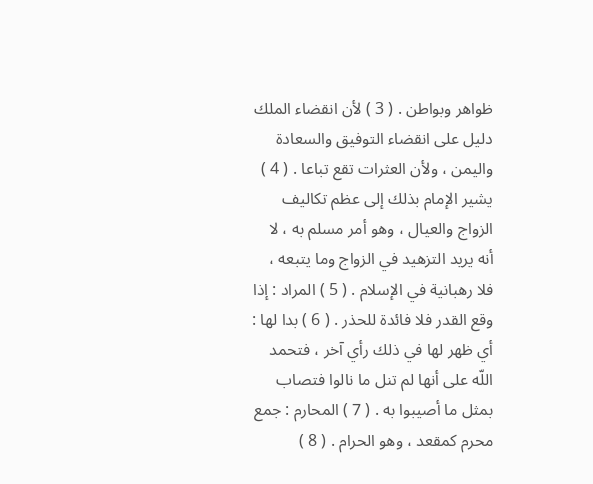ظواهر وبواطن . ( 3 ) لأن انقضاء الملك دليل على انقضاء التوفيق والسعادة واليمن ، ولأن العثرات تقع تباعا . ( 4 ) يشير الإمام بذلك إلى عظم تكاليف الزواج والعيال ، وهو أمر مسلم به ، لا أنه يريد التزهيد في الزواج وما يتبعه ، فلا رهبانية في الإسلام . ( 5 ) المراد : إذا وقع القدر فلا فائدة للحذر . ( 6 ) بدا لها : أي ظهر لها في ذلك رأي آخر ، فتحمد اللّه على أنها لم تنل ما نالوا فتصاب بمثل ما أصيبوا به . ( 7 ) المحارم : جمع محرم كمقعد ، وهو الحرام . ( 8 )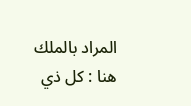المراد بالملك هنا : كل ذي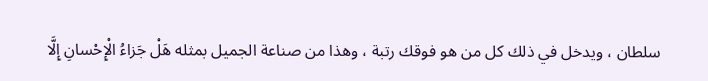سلطان ، ويدخل في ذلك كل من هو فوقك رتبة ، وهذا من صناعة الجميل بمثله هَلْ جَزاءُ الْإِحْسانِ إِلَّا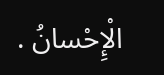الْإِحْسانُ .